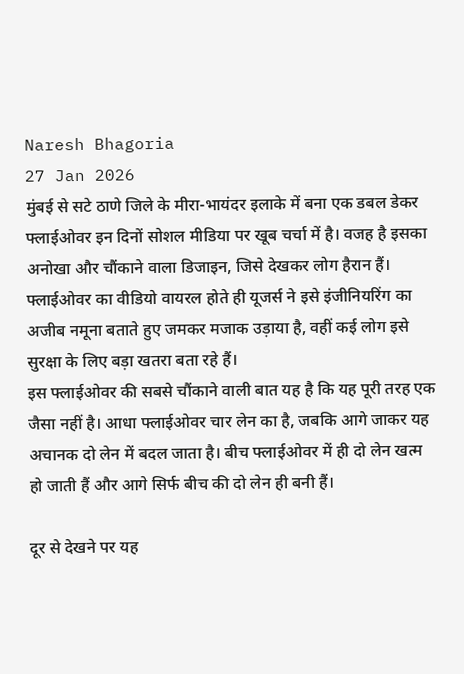Naresh Bhagoria
27 Jan 2026
मुंबई से सटे ठाणे जिले के मीरा-भायंदर इलाके में बना एक डबल डेकर फ्लाईओवर इन दिनों सोशल मीडिया पर खूब चर्चा में है। वजह है इसका अनोखा और चौंकाने वाला डिजाइन, जिसे देखकर लोग हैरान हैं। फ्लाईओवर का वीडियो वायरल होते ही यूजर्स ने इसे इंजीनियरिंग का अजीब नमूना बताते हुए जमकर मजाक उड़ाया है, वहीं कई लोग इसे सुरक्षा के लिए बड़ा खतरा बता रहे हैं।
इस फ्लाईओवर की सबसे चौंकाने वाली बात यह है कि यह पूरी तरह एक जैसा नहीं है। आधा फ्लाईओवर चार लेन का है, जबकि आगे जाकर यह अचानक दो लेन में बदल जाता है। बीच फ्लाईओवर में ही दो लेन खत्म हो जाती हैं और आगे सिर्फ बीच की दो लेन ही बनी हैं।

दूर से देखने पर यह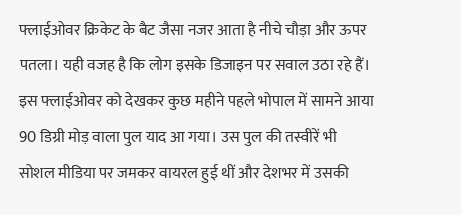फ्लाईओवर क्रिकेट के बैट जैसा नजर आता है नीचे चौड़ा और ऊपर पतला। यही वजह है कि लोग इसके डिजाइन पर सवाल उठा रहे हैं।
इस फ्लाईओवर को देखकर कुछ महीने पहले भोपाल में सामने आया 90 डिग्री मोड़ वाला पुल याद आ गया। उस पुल की तस्वीरें भी सोशल मीडिया पर जमकर वायरल हुई थीं और देशभर में उसकी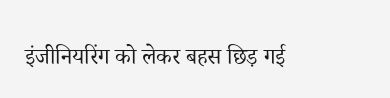इंजीनियरिंग को लेकर बहस छिड़ गई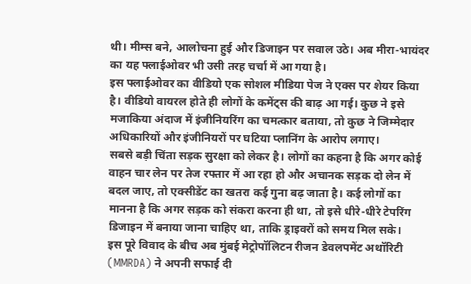थी। मीम्स बने, आलोचना हुई और डिजाइन पर सवाल उठे। अब मीरा-भायंदर का यह फ्लाईओवर भी उसी तरह चर्चा में आ गया है।
इस फ्लाईओवर का वीडियो एक सोशल मीडिया पेज ने एक्स पर शेयर किया है। वीडियो वायरल होते ही लोगों के कमेंट्स की बाढ़ आ गई। कुछ ने इसे मजाकिया अंदाज में इंजीनियरिंग का चमत्कार बताया, तो कुछ ने जिम्मेदार अधिकारियों और इंजीनियरों पर घटिया प्लानिंग के आरोप लगाए।
सबसे बड़ी चिंता सड़क सुरक्षा को लेकर है। लोगों का कहना है कि अगर कोई वाहन चार लेन पर तेज रफ्तार में आ रहा हो और अचानक सड़क दो लेन में बदल जाए, तो एक्सीडेंट का खतरा कई गुना बढ़ जाता है। कई लोगों का मानना है कि अगर सड़क को संकरा करना ही था, तो इसे धीरे-धीरे टेपरिंग डिजाइन में बनाया जाना चाहिए था, ताकि ड्राइवरों को समय मिल सके।
इस पूरे विवाद के बीच अब मुंबई मेट्रोपॉलिटन रीजन डेवलपमेंट अथॉरिटी (MMRDA) ने अपनी सफाई दी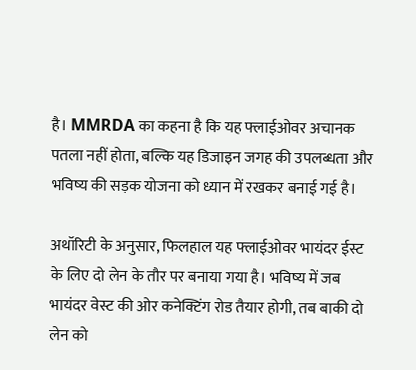है। MMRDA का कहना है कि यह फ्लाईओवर अचानक पतला नहीं होता, बल्कि यह डिजाइन जगह की उपलब्धता और भविष्य की सड़क योजना को ध्यान में रखकर बनाई गई है।

अथॉरिटी के अनुसार, फिलहाल यह फ्लाईओवर भायंदर ईस्ट के लिए दो लेन के तौर पर बनाया गया है। भविष्य में जब भायंदर वेस्ट की ओर कनेक्टिंग रोड तैयार होगी, तब बाकी दो लेन को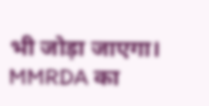भी जोड़ा जाएगा। MMRDA का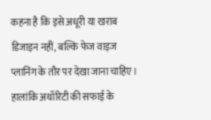कहना है कि इसे अधूरी या खराब डिजाइन नहीं, बल्कि फेज वाइज प्लानिंग के तौर पर देखा जाना चाहिए।
हालांकि अथॉरिटी की सफाई के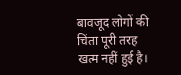बावजूद लोगों की चिंता पूरी तरह खत्म नहीं हुई है।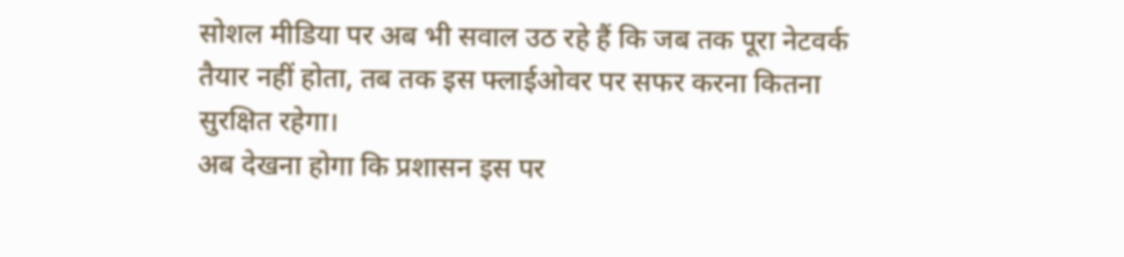सोशल मीडिया पर अब भी सवाल उठ रहे हैं कि जब तक पूरा नेटवर्क तैयार नहीं होता, तब तक इस फ्लाईओवर पर सफर करना कितना सुरक्षित रहेगा।
अब देखना होगा कि प्रशासन इस पर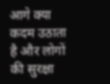आगे क्या कदम उठाता है और लोगों की सुरक्षा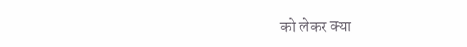को लेकर क्या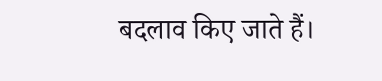बदलाव किए जाते हैं।